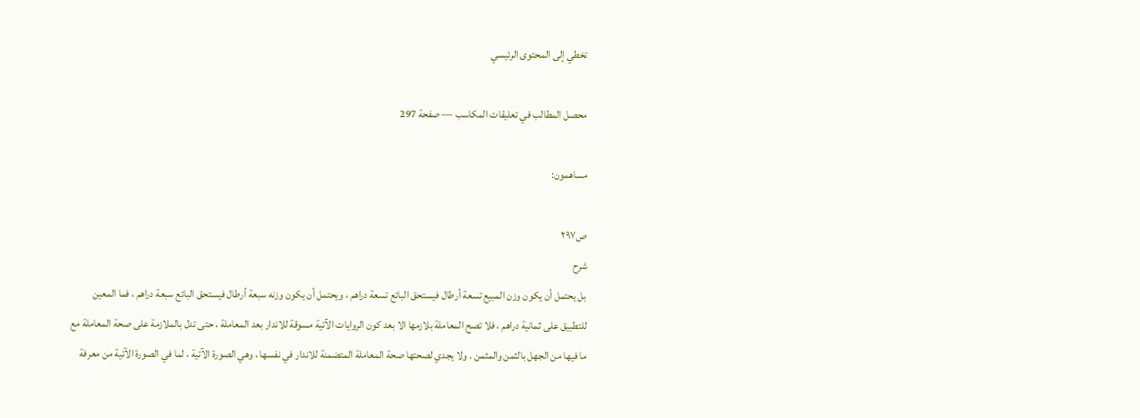تخطي إلى المحتوى الرئيسي

محصل المطالب في تعليقات المكاسب — صفحة 297

مساهمون:

ص٢٩٧
شرح
بل يحتمل أن يكون وزن المبيع تسعة أرطال فيستحق البائع تسعة دراهم ، ويحتمل أن يكون وزنه سبعة أرطال فيستحق البائع سبعة دراهم ، فما المعين للتطبيق على ثمانية دراهم ، فلا تصح المعاملة بلازمها الا بعد كون الروايات الآتية مسوقة للاندار بعد المعاملة ، حتى تدل بالملازمة على صحة المعاملة مع ما فيها من الجهل بالثمن والمثمن . ولا يجدي لصحتها صحة المعاملة المتضمنة للاندار في نفسها ، وهي الصورة الآتية ، لما في الصورة الآتية من معرفة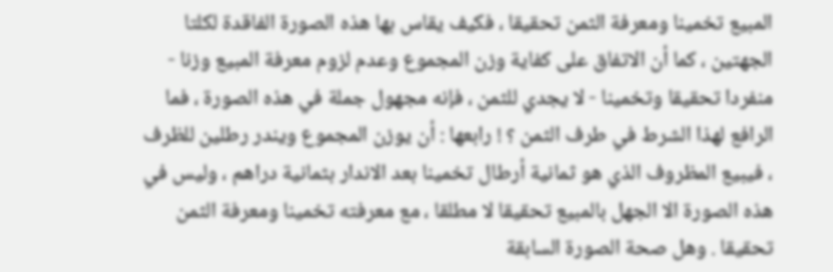المبيع تخمينا ومعرفة الثمن تحقيقا ، فكيف يقاس بها هذه الصورة الفاقدة لكلتا الجهتين ، كما أن الاتفاق على كفاية وزن المجموع وعدم لزوم معرفة المبيع وزنا - منفردا تحقيقا وتخمينا - لا يجدي للثمن ، فإنه مجهول جملة في هذه الصورة ، فما الرافع لهذا الشرط في طرف الثمن ؟ ! رابعها : أن يوزن المجموع ويندر رطلين للظرف ، فيبيع المظروف الذي هو ثمانية أرطال تخمينا بعد الاندار بثمانية دراهم ، وليس في هذه الصورة الا الجهل بالمبيع تحقيقا لا مطلقا ، مع معرفته تخمينا ومعرفة الثمن تحقيقا . وهل صحة الصورة السابقة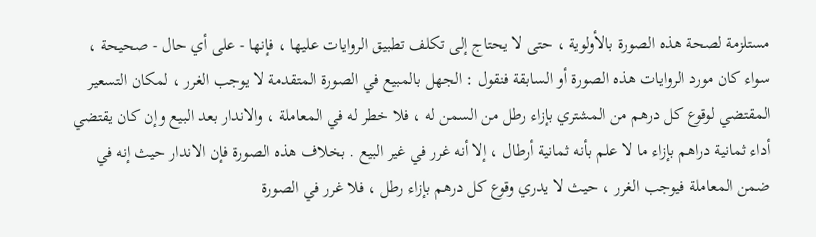مستلزمة لصحة هذه الصورة بالأولوية ، حتى لا يحتاج إلى تكلف تطبيق الروايات عليها ، فإنها - على أي حال - صحيحة ، سواء كان مورد الروايات هذه الصورة أو السابقة فنقول : الجهل بالمبيع في الصورة المتقدمة لا يوجب الغرر ، لمكان التسعير المقتضي لوقوع كل درهم من المشتري بإزاء رطل من السمن له ، فلا خطر له في المعاملة ، والاندار بعد البيع وإن كان يقتضي أداء ثمانية دراهم بإزاء ما لا علم بأنه ثمانية أرطال ، إلا أنه غرر في غير البيع . بخلاف هذه الصورة فإن الاندار حيث إنه في ضمن المعاملة فيوجب الغرر ، حيث لا يدري وقوع كل درهم بإزاء رطل ، فلا غرر في الصورة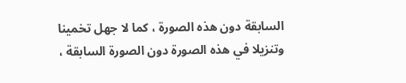السابقة دون هذه الصورة ، كما لا جهل تخمينا وتنزيلا في هذه الصورة دون الصورة السابقة ،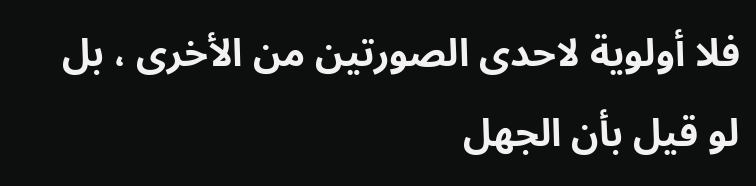فلا أولوية لاحدى الصورتين من الأخرى ، بل لو قيل بأن الجهل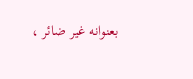بعنوانه غير ضائر ،